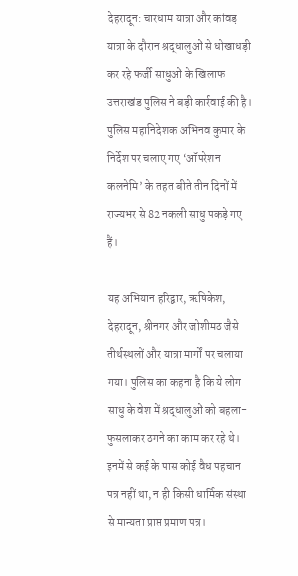देहरादून: चारधाम यात्रा और कांवड़ यात्रा के दौरान श्रद्धालुओं से धोखाधड़ी कर रहे फर्जी साधुओं के खिलाफ उत्तराखंड पुलिस ने बड़ी कार्रवाई की है। पुलिस महानिदेशक अभिनव कुमार के निर्देश पर चलाए गए ‘ऑपरेशन कलनेमि’ के तहत बीते तीन दिनों में राज्यभर से 82 नकली साधु पकड़े गए हैं।

यह अभियान हरिद्वार, ऋषिकेश, देहरादून, श्रीनगर और जोशीमठ जैसे तीर्थस्थलों और यात्रा मार्गों पर चलाया गया। पुलिस का कहना है कि ये लोग साधु के वेश में श्रद्धालुओं को बहला-फुसलाकर ठगने का काम कर रहे थे। इनमें से कई के पास कोई वैध पहचान पत्र नहीं था, न ही किसी धार्मिक संस्था से मान्यता प्राप्त प्रमाण पत्र।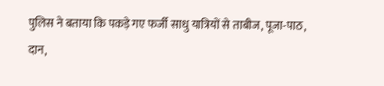पुलिस ने बताया कि पकड़े गए फर्जी साधु यात्रियों से ताबीज, पूजा-पाठ, दान,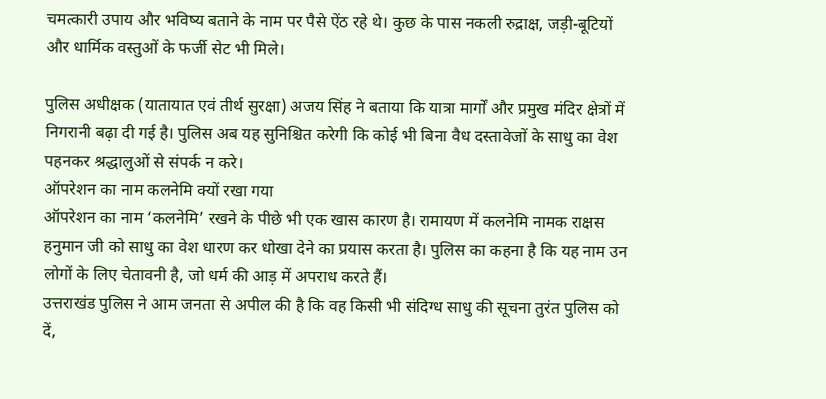चमत्कारी उपाय और भविष्य बताने के नाम पर पैसे ऐंठ रहे थे। कुछ के पास नकली रुद्राक्ष, जड़ी-बूटियों और धार्मिक वस्तुओं के फर्जी सेट भी मिले।

पुलिस अधीक्षक (यातायात एवं तीर्थ सुरक्षा) अजय सिंह ने बताया कि यात्रा मार्गों और प्रमुख मंदिर क्षेत्रों में निगरानी बढ़ा दी गई है। पुलिस अब यह सुनिश्चित करेगी कि कोई भी बिना वैध दस्तावेजों के साधु का वेश पहनकर श्रद्धालुओं से संपर्क न करे।
ऑपरेशन का नाम कलनेमि क्यों रखा गया
ऑपरेशन का नाम ‘कलनेमि’ रखने के पीछे भी एक खास कारण है। रामायण में कलनेमि नामक राक्षस हनुमान जी को साधु का वेश धारण कर धोखा देने का प्रयास करता है। पुलिस का कहना है कि यह नाम उन लोगों के लिए चेतावनी है, जो धर्म की आड़ में अपराध करते हैं।
उत्तराखंड पुलिस ने आम जनता से अपील की है कि वह किसी भी संदिग्ध साधु की सूचना तुरंत पुलिस को दें,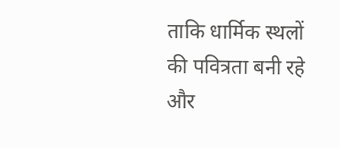ताकि धार्मिक स्थलों की पवित्रता बनी रहे और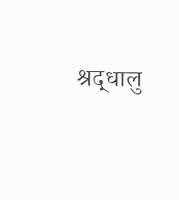श्रद्धालु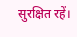सुरक्षित रहें।